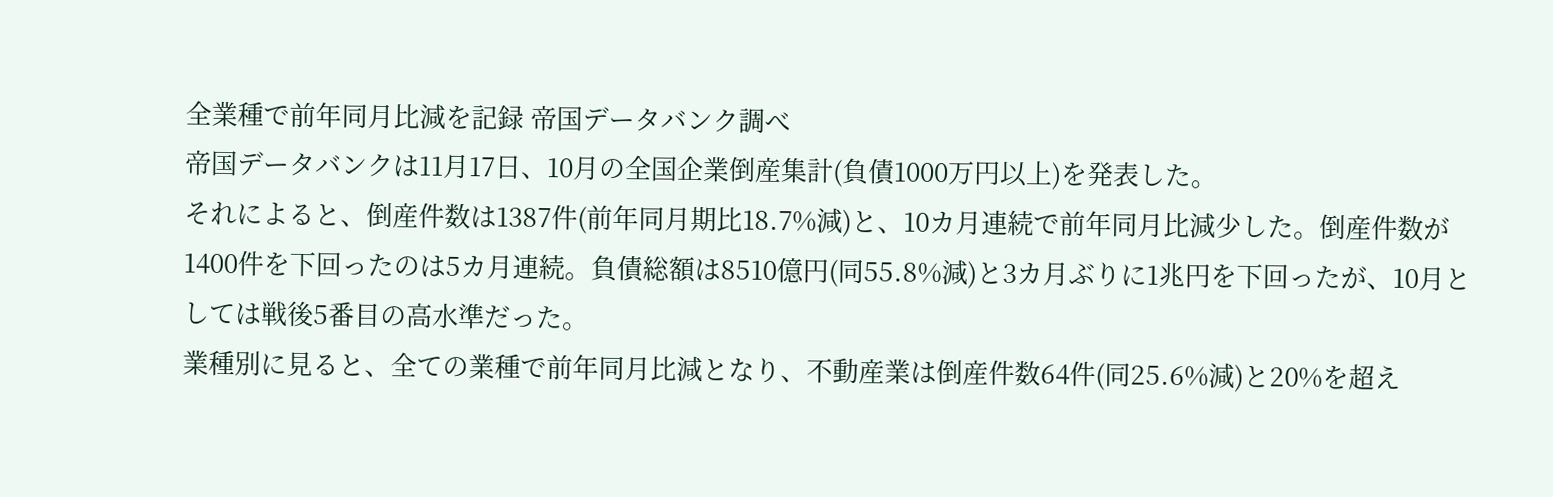全業種で前年同月比減を記録 帝国データバンク調べ
帝国データバンクは11月17日、10月の全国企業倒産集計(負債1000万円以上)を発表した。
それによると、倒産件数は1387件(前年同月期比18.7%減)と、10カ月連続で前年同月比減少した。倒産件数が1400件を下回ったのは5カ月連続。負債総額は8510億円(同55.8%減)と3カ月ぶりに1兆円を下回ったが、10月としては戦後5番目の高水準だった。
業種別に見ると、全ての業種で前年同月比減となり、不動産業は倒産件数64件(同25.6%減)と20%を超え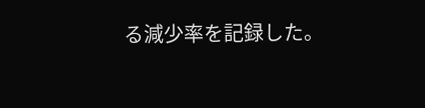る減少率を記録した。